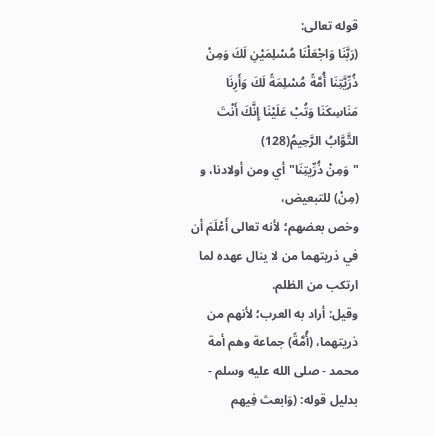قوله تعالى:
(رَبَّنَا وَاجْعَلْنَا مُسْلِمَيْنِ لَكَ وَمِنْ ذُرِّيَّتِنَا أُمَّةً مُسْلِمَةً لَكَ وَأَرِنَا مَنَاسِكَنَا وَتُبْ عَلَيْنَا إِنَّكَ أَنْتَ التَّوَّابُ الرَّحِيمُ(128)
"وَمِنْ ذُرِّيتِنَا"أي ومن أولادنا، و (مِنْ) للتبعيض،
وخص بعضهم؛ لأنه تعالى أَعْلَمَ أن في ذريتهما من لا ينال عهده لما ارتكب من الظلم.
وقيل: أراد به العرب؛ لأنهم من ذريتهما، (أُمَّةً) جماعة وهم أمة محمد - صلى الله عليه وسلم -
بدليل قوله: (وَابعث فِيهم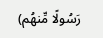رَسُولًا مِّنهُم)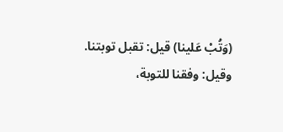(وَتُبْ عَلينا) قيل: تقبل توبتنا.
وقيل: وفقنا للتوبة،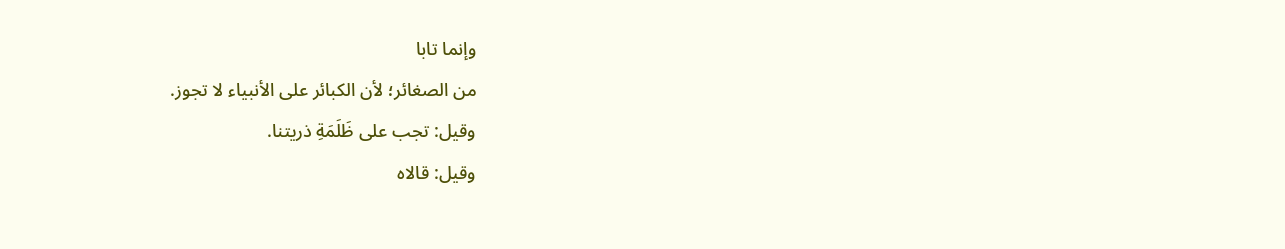وإنما تابا
من الصغائر؛ لأن الكبائر على الأنبياء لا تجوز.
وقيل: تجب على ظَلَمَةِ ذريتنا.
وقيل: قالاه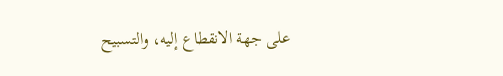على جهة الانقطاع إليه، والتسبيح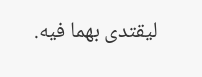ليقتدى بهما فيه.